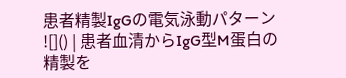患者精製IgGの電気泳動パターン ![]() | 患者血清からIgG型M蛋白の精製を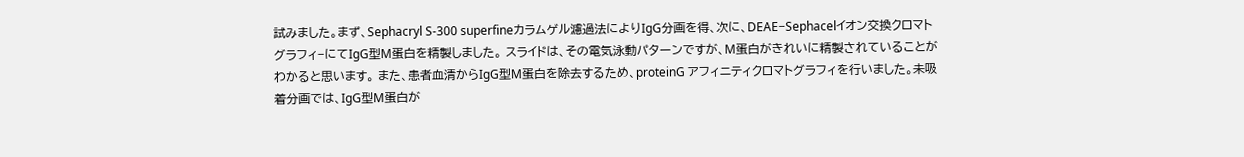試みました。まず、Sephacryl S-300 superfineカラムゲル濾過法によりIgG分画を得、次に、DEAE−Sephacelイオン交換クロマトグラフィ−にてIgG型M蛋白を精製しました。 スライドは、その電気泳動パターンですが、M蛋白がきれいに精製されていることがわかると思います。 また、患者血清からIgG型M蛋白を除去するため、proteinG アフィニティクロマトグラフィを行いました。未吸着分画では、IgG型M蛋白が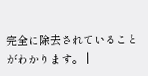完全に除去されていることがわかります。 |